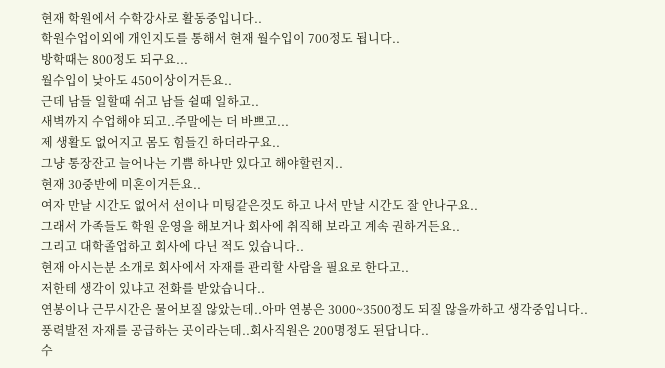현재 학원에서 수학강사로 활동중입니다..
학원수업이외에 개인지도를 통해서 현재 월수입이 700정도 됩니다..
방학때는 800정도 되구요...
월수입이 낮아도 450이상이거든요..
근데 남들 일할때 쉬고 남들 쉴때 일하고..
새벽까지 수업해야 되고..주말에는 더 바쁘고...
제 생활도 없어지고 몸도 힘들긴 하더라구요..
그냥 통장잔고 늘어나는 기쁨 하나만 있다고 해야할런지..
현재 30중반에 미혼이거든요..
여자 만날 시간도 없어서 선이나 미팅같은것도 하고 나서 만날 시간도 잘 안나구요..
그래서 가족들도 학원 운영을 해보거나 회사에 취직해 보라고 계속 권하거든요..
그리고 대학졸업하고 회사에 다닌 적도 있습니다..
현재 아시는분 소개로 회사에서 자재를 관리할 사람을 필요로 한다고..
저한테 생각이 있냐고 전화를 받았습니다..
연봉이나 근무시간은 물어보질 않았는데..아마 연봉은 3000~3500정도 되질 않을까하고 생각중입니다..
풍력발전 자재를 공급하는 곳이라는데..회사직원은 200명정도 된답니다..
수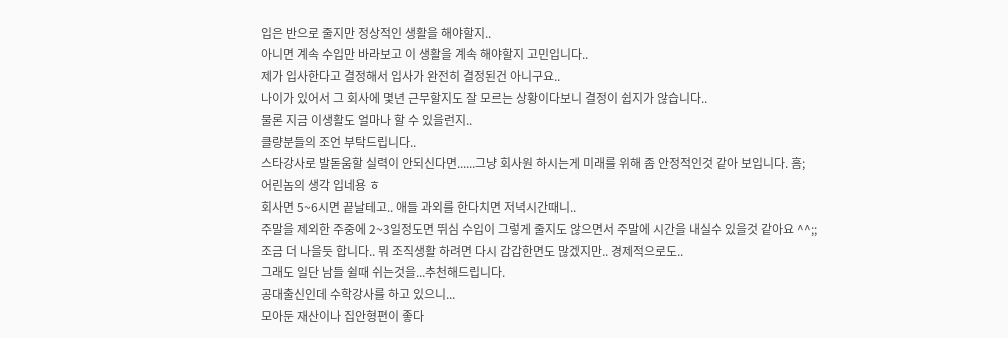입은 반으로 줄지만 정상적인 생활을 해야할지..
아니면 계속 수입만 바라보고 이 생활을 계속 해야할지 고민입니다..
제가 입사한다고 결정해서 입사가 완전히 결정된건 아니구요..
나이가 있어서 그 회사에 몇년 근무할지도 잘 모르는 상황이다보니 결정이 쉽지가 않습니다..
물론 지금 이생활도 얼마나 할 수 있을런지..
클량분들의 조언 부탁드립니다..
스타강사로 발돋움할 실력이 안되신다면......그냥 회사원 하시는게 미래를 위해 좀 안정적인것 같아 보입니다. 흠;
어린놈의 생각 입네용 ㅎ
회사면 5~6시면 끝날테고.. 애들 과외를 한다치면 저녁시간때니..
주말을 제외한 주중에 2~3일정도면 뛰심 수입이 그렇게 줄지도 않으면서 주말에 시간을 내실수 있을것 같아요 ^^;;
조금 더 나을듯 합니다.. 뭐 조직생활 하려면 다시 갑갑한면도 많겠지만.. 경제적으로도..
그래도 일단 남들 쉴때 쉬는것을...추천해드립니다.
공대출신인데 수학강사를 하고 있으니...
모아둔 재산이나 집안형편이 좋다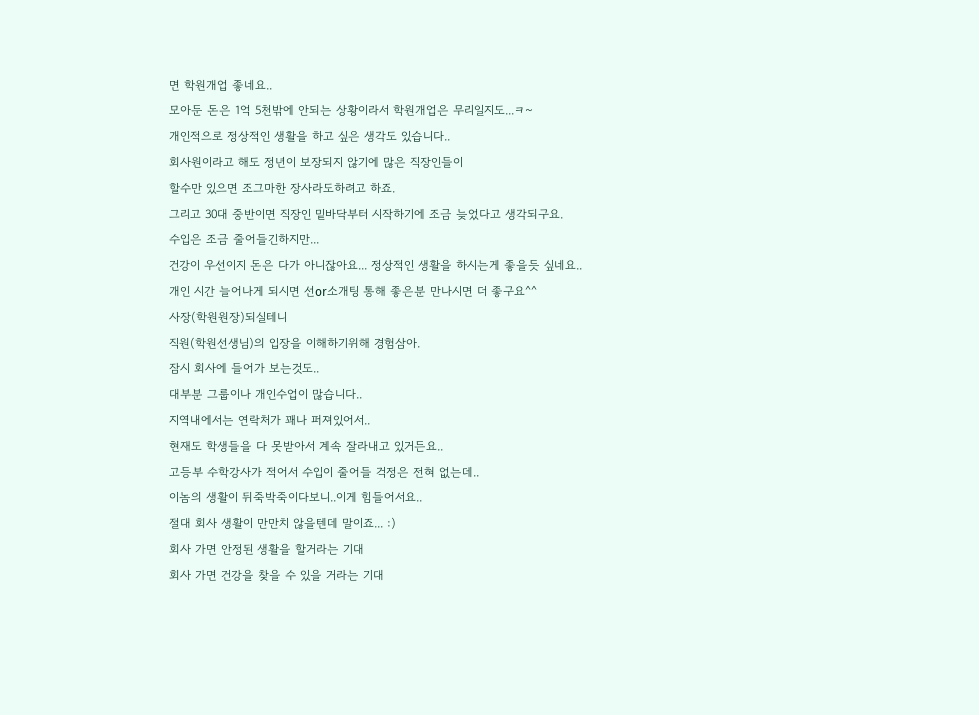면 학원개업 좋네요..
모아둔 돈은 1억 5천밖에 안되는 상황이라서 학원개업은 무리일지도...ㅋ~
개인적으로 정상적인 생활을 하고 싶은 생각도 있습니다..
회사원이라고 해도 정년이 보장되지 않기에 많은 직장인들이
할수만 있으면 조그마한 장사라도하려고 하죠.
그리고 30대 중반이면 직장인 밑바닥부터 시작하기에 조금 늦었다고 생각되구요.
수입은 조금 줄어들긴하지만...
건강이 우선이지 돈은 다가 아니잖아요... 정상적인 생활을 하시는게 좋을듯 싶네요..
개인 시간 늘어나게 되시면 선or소개팅 통해 좋은분 만나시면 더 좋구요^^
사장(학원원장)되실테니
직원(학원선생님)의 입장을 이해하기위해 경험삼아.
잠시 회사에 들어가 보는것도..
대부분 그룹이나 개인수업이 많습니다..
지역내에서는 연락처가 꽤나 퍼져있어서..
현재도 학생들을 다 못받아서 계속 잘라내고 있거든요..
고등부 수학강사가 적어서 수입이 줄어들 걱정은 전혀 없는데..
이놈의 생활이 뒤죽박죽이다보니..이게 힘들어서요..
절대 회사 생활이 만만치 않을텐데 말이죠... :)
회사 가면 안정된 생활을 할거라는 기대
회사 가면 건강을 찾을 수 있을 거라는 기대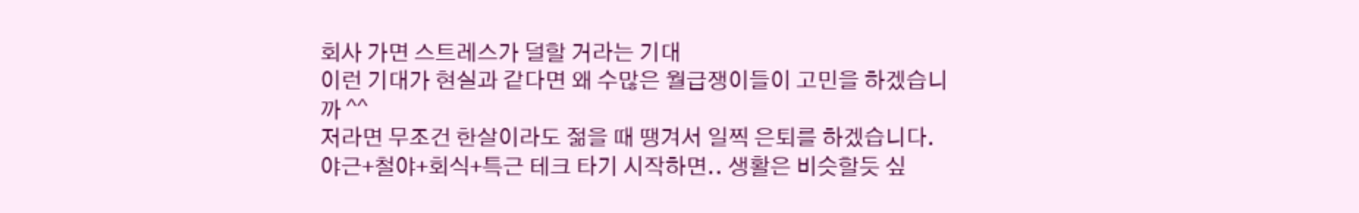회사 가면 스트레스가 덜할 거라는 기대
이런 기대가 현실과 같다면 왜 수많은 월급쟁이들이 고민을 하겠습니까 ^^
저라면 무조건 한살이라도 젊을 때 땡겨서 일찍 은퇴를 하겠습니다.
야근+철야+회식+특근 테크 타기 시작하면.. 생활은 비슷할듯 싶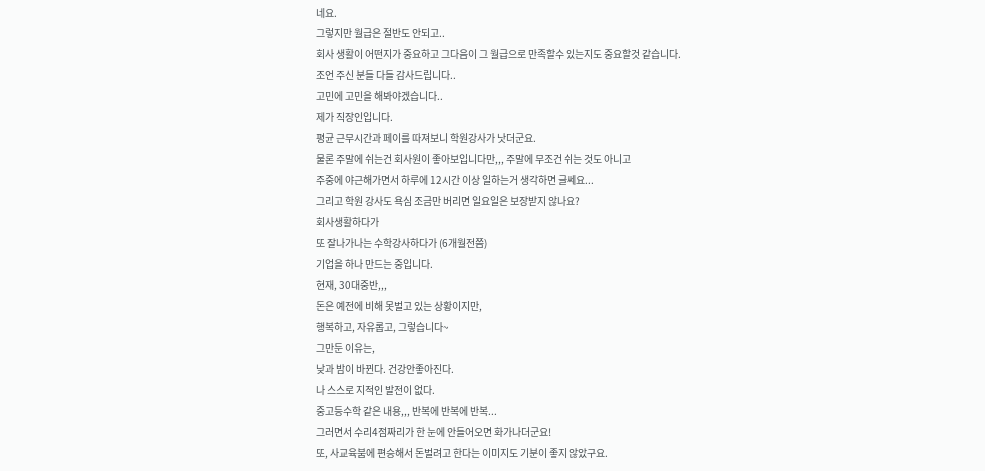네요.
그렇지만 월급은 절반도 안되고..
회사 생활이 어떤지가 중요하고 그다음이 그 월급으로 만족할수 있는지도 중요할것 같습니다.
조언 주신 분들 다들 감사드립니다..
고민에 고민을 해봐야겠습니다..
제가 직장인입니다.
평균 근무시간과 페이를 따져보니 학원강사가 낫더군요.
물론 주말에 쉬는건 회사원이 좋아보입니다만,,, 주말에 무조건 쉬는 것도 아니고
주중에 야근해가면서 하루에 12시간 이상 일하는거 생각하면 글쎄요...
그리고 학원 강사도 욕심 조금만 버리면 일요일은 보장받지 않나요?
회사생활하다가
또 잘나가나는 수학강사하다가 (6개월전쯤)
기업을 하나 만드는 중입니다.
현재, 30대중반,,,
돈은 예전에 비해 못벌고 있는 상황이지만,
행복하고, 자유롭고, 그렇습니다~
그만둔 이유는,
낮과 밤이 바뀐다. 건강안좋아진다.
나 스스로 지적인 발전이 없다.
중고등수학 같은 내용,,, 반복에 반복에 반복...
그러면서 수리4점짜리가 한 눈에 안들어오면 화가나더군요!
또, 사교육붐에 편승해서 돈벌려고 한다는 이미지도 기분이 좋지 않았구요.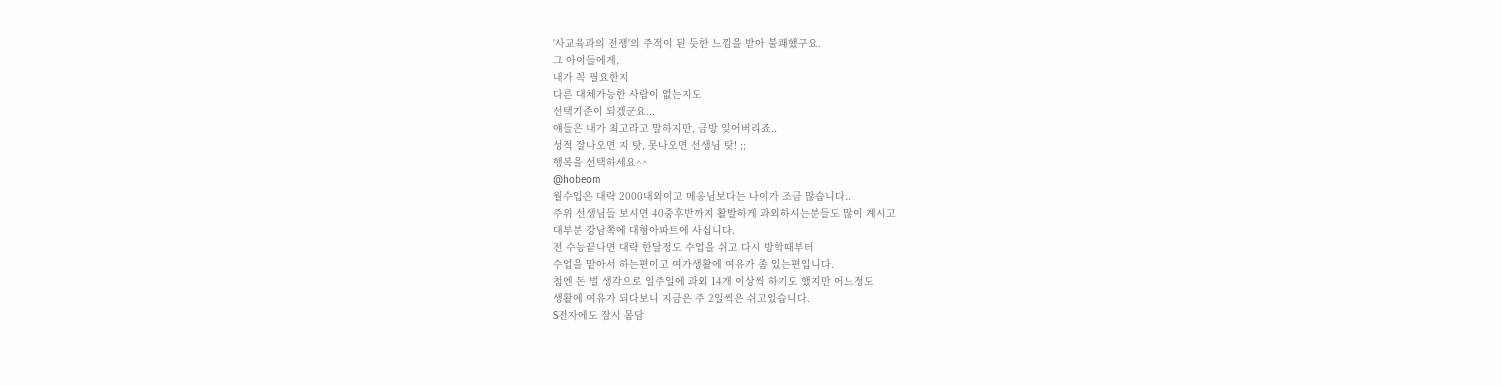'사교육과의 전쟁'의 주적이 된 듯한 느낌을 받아 불쾌했구요.
그 아이들에게,
내가 꼭 필요한지
다른 대체가능한 사람이 없는지도
선택기준이 되겠군요...
얘들은 내가 최고라고 말하지만, 금방 잊어버리죠..
성적 잘나오면 지 탓, 못나오면 선생님 탓! ;;
행복을 선택하세요^^
@hobeom
월수입은 대략 2000내외이고 메옹님보다는 나이가 조금 많습니다..
주위 선생님들 보시면 40중후반까지 활발하게 과외하시는분들도 많이 계시고
대부분 강남쪽에 대형아파트에 사십니다.
전 수능끝나면 대략 한달정도 수업을 쉬고 다시 방학때부터
수업을 맡아서 하는편이고 여가생활에 여유가 좀 있는편입니다.
첨엔 돈 벌 생각으로 일주일에 과외 14개 이상씩 하기도 했지만 어느정도
생활에 여유가 되다보니 지금은 주 2일씩은 쉬고있습니다.
S전자에도 잠시 몸담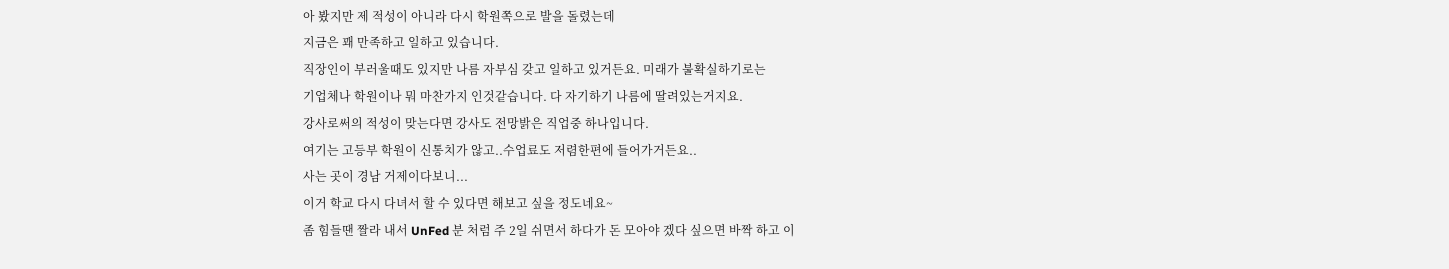아 봤지만 제 적성이 아니라 다시 학원쪽으로 발을 돌렸는데
지금은 꽤 만족하고 일하고 있습니다.
직장인이 부러울때도 있지만 나름 자부심 갖고 일하고 있거든요. 미래가 불확실하기로는
기업체나 학원이나 뭐 마찬가지 인것같습니다. 다 자기하기 나름에 딸려있는거지요.
강사로써의 적성이 맞는다면 강사도 전망밝은 직업중 하나입니다.
여기는 고등부 학원이 신통치가 않고..수업료도 저렴한편에 들어가거든요..
사는 곳이 경남 거제이다보니...
이거 학교 다시 다녀서 할 수 있다면 해보고 싶을 정도네요~
좀 힘들땐 짤라 내서 UnFed 분 처럼 주 2일 쉬면서 하다가 돈 모아야 겠다 싶으면 바짝 하고 이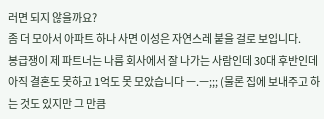러면 되지 않을까요?
좀 더 모아서 아파트 하나 사면 이성은 자연스레 붙을 걸로 보입니다.
봉급쟁이 제 파트너는 나름 회사에서 잘 나가는 사람인데 30대 후반인데 아직 결혼도 못하고 1억도 못 모았습니다 ㅡ.ㅡ;;; (물론 집에 보내주고 하는 것도 있지만 그 만큼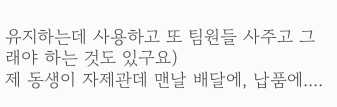유지하는데 사용하고 또 팀원들 사주고 그래야 하는 것도 있구요)
제 동생이 자제관데 맨날 배달에, 납품에....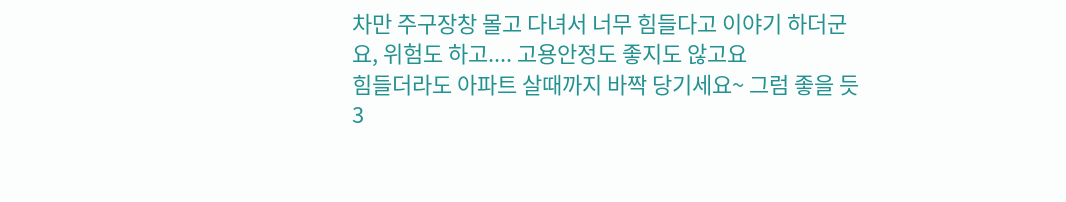차만 주구장창 몰고 다녀서 너무 힘들다고 이야기 하더군요, 위험도 하고.... 고용안정도 좋지도 않고요
힘들더라도 아파트 살때까지 바짝 당기세요~ 그럼 좋을 듯
3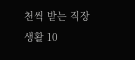천씩 받는 직장생활 10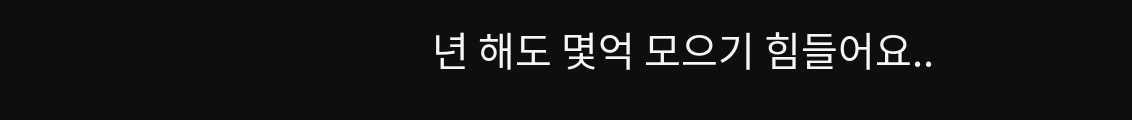년 해도 몇억 모으기 힘들어요..